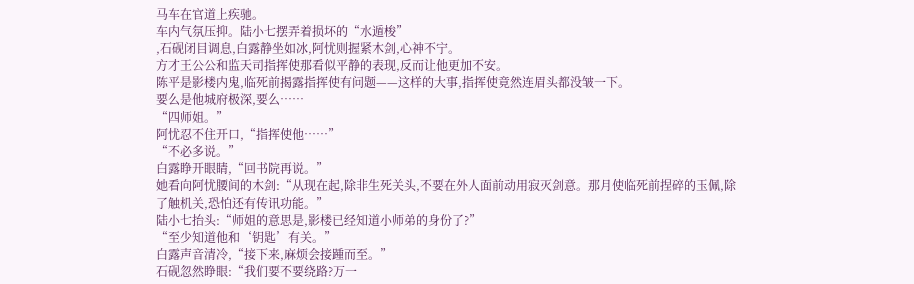马车在官道上疾驰。
车内气氛压抑。陆小七摆弄着损坏的“水遁梭”
,石砚闭目调息,白露静坐如冰,阿忧则握紧木剑,心神不宁。
方才王公公和监天司指挥使那看似平静的表现,反而让他更加不安。
陈平是影楼内鬼,临死前揭露指挥使有问题——这样的大事,指挥使竟然连眉头都没皱一下。
要么是他城府极深,要么……
“四师姐。”
阿忧忍不住开口,“指挥使他……”
“不必多说。”
白露睁开眼睛,“回书院再说。”
她看向阿忧腰间的木剑:“从现在起,除非生死关头,不要在外人面前动用寂灭剑意。那月使临死前捏碎的玉佩,除了触机关,恐怕还有传讯功能。”
陆小七抬头:“师姐的意思是,影楼已经知道小师弟的身份了?”
“至少知道他和‘钥匙’有关。”
白露声音清冷,“接下来,麻烦会接踵而至。”
石砚忽然睁眼:“我们要不要绕路?万一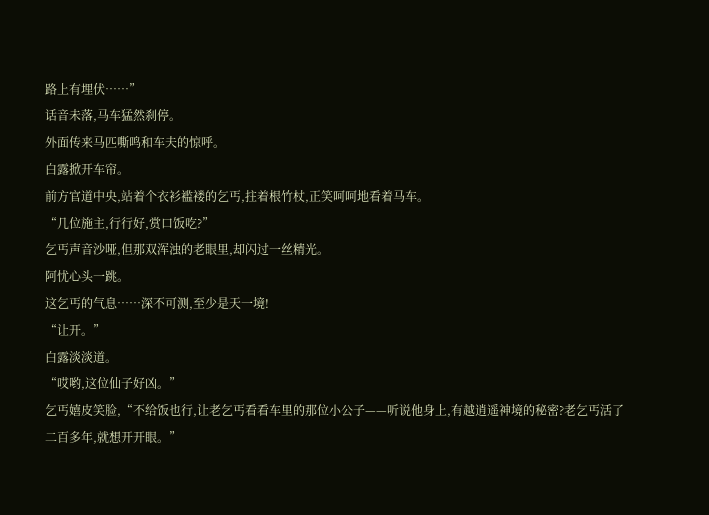路上有埋伏……”
话音未落,马车猛然刹停。
外面传来马匹嘶鸣和车夫的惊呼。
白露掀开车帘。
前方官道中央,站着个衣衫褴褛的乞丐,拄着根竹杖,正笑呵呵地看着马车。
“几位施主,行行好,赏口饭吃?”
乞丐声音沙哑,但那双浑浊的老眼里,却闪过一丝精光。
阿忧心头一跳。
这乞丐的气息……深不可测,至少是天一境!
“让开。”
白露淡淡道。
“哎哟,这位仙子好凶。”
乞丐嬉皮笑脸,“不给饭也行,让老乞丐看看车里的那位小公子——听说他身上,有越逍遥神境的秘密?老乞丐活了二百多年,就想开开眼。”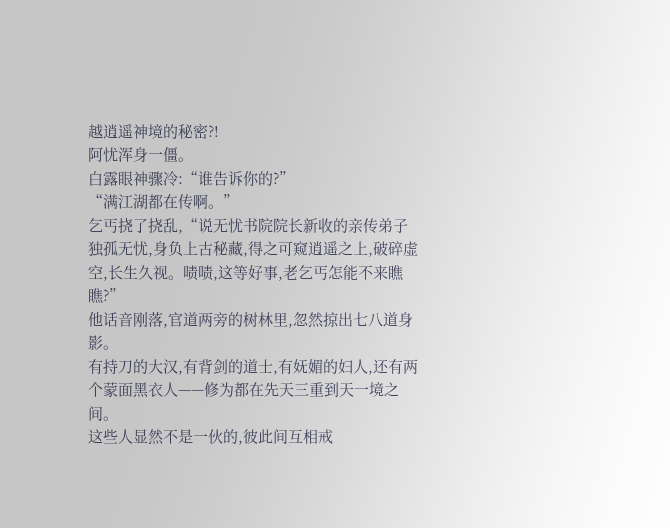越逍遥神境的秘密?!
阿忧浑身一僵。
白露眼神骤冷:“谁告诉你的?”
“满江湖都在传啊。”
乞丐挠了挠乱,“说无忧书院院长新收的亲传弟子独孤无忧,身负上古秘藏,得之可窥逍遥之上,破碎虚空,长生久视。啧啧,这等好事,老乞丐怎能不来瞧瞧?”
他话音刚落,官道两旁的树林里,忽然掠出七八道身影。
有持刀的大汉,有背剑的道士,有妩媚的妇人,还有两个蒙面黑衣人——修为都在先天三重到天一境之间。
这些人显然不是一伙的,彼此间互相戒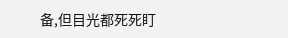备,但目光都死死盯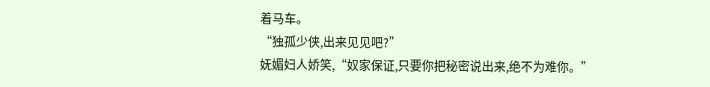着马车。
“独孤少侠,出来见见吧?”
妩媚妇人娇笑,“奴家保证,只要你把秘密说出来,绝不为难你。”